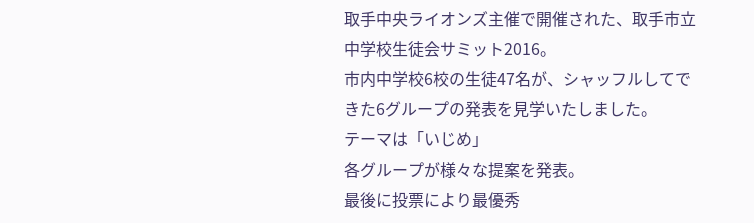取手中央ライオンズ主催で開催された、取手市立中学校生徒会サミット2016。
市内中学校6校の生徒47名が、シャッフルしてできた6グループの発表を見学いたしました。
テーマは「いじめ」
各グループが様々な提案を発表。
最後に投票により最優秀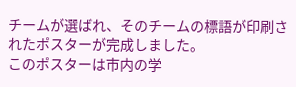チームが選ばれ、そのチームの標語が印刷されたポスターが完成しました。
このポスターは市内の学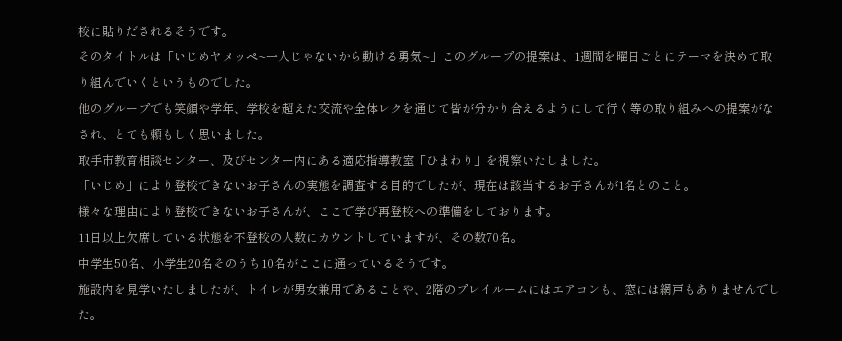校に貼りだされるそうです。
そのタイトルは「いじめヤメッペ~一人じゃないから動ける勇気~」このグループの提案は、1週間を曜日ごとにテーマを決めて取り組んでいくというものでした。
他のグループでも笑顔や学年、学校を超えた交流や全体レクを通じて皆が分かり合えるようにして行く等の取り組みへの提案がなされ、とても頼もしく思いました。
取手市教育相談センター、及びセンター内にある適応指導教室「ひまわり」を視察いたしました。
「いじめ」により登校できないお子さんの実態を調査する目的でしたが、現在は該当するお子さんが1名とのこと。
様々な理由により登校できないお子さんが、ここで学び再登校への準備をしております。
11日以上欠席している状態を不登校の人数にカウントしていますが、その数70名。
中学生50名、小学生20名そのうち10名がここに通っているそうです。
施設内を見学いたしましたが、トイレが男女兼用であることや、2階のプレイルームにはエアコンも、窓には網戸もありませんでした。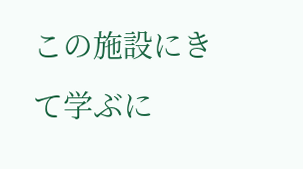この施設にきて学ぶに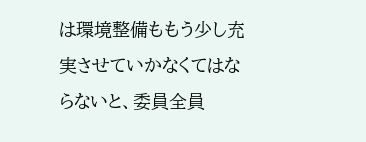は環境整備ももう少し充実させていかなくてはならないと、委員全員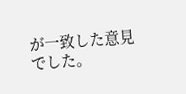が一致した意見でした。